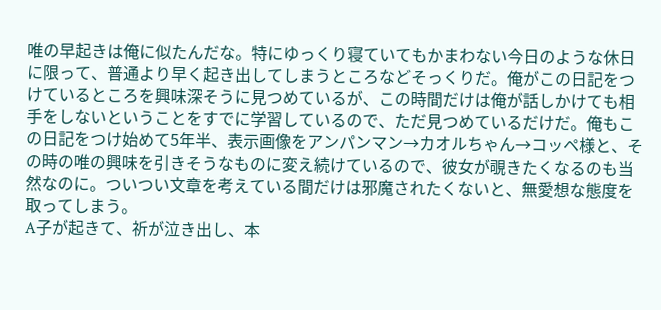唯の早起きは俺に似たんだな。特にゆっくり寝ていてもかまわない今日のような休日に限って、普通より早く起き出してしまうところなどそっくりだ。俺がこの日記をつけているところを興味深そうに見つめているが、この時間だけは俺が話しかけても相手をしないということをすでに学習しているので、ただ見つめているだけだ。俺もこの日記をつけ始めて5年半、表示画像をアンパンマン→カオルちゃん→コッペ様と、その時の唯の興味を引きそうなものに変え続けているので、彼女が覗きたくなるのも当然なのに。ついつい文章を考えている間だけは邪魔されたくないと、無愛想な態度を取ってしまう。
A子が起きて、祈が泣き出し、本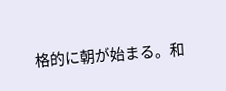格的に朝が始まる。和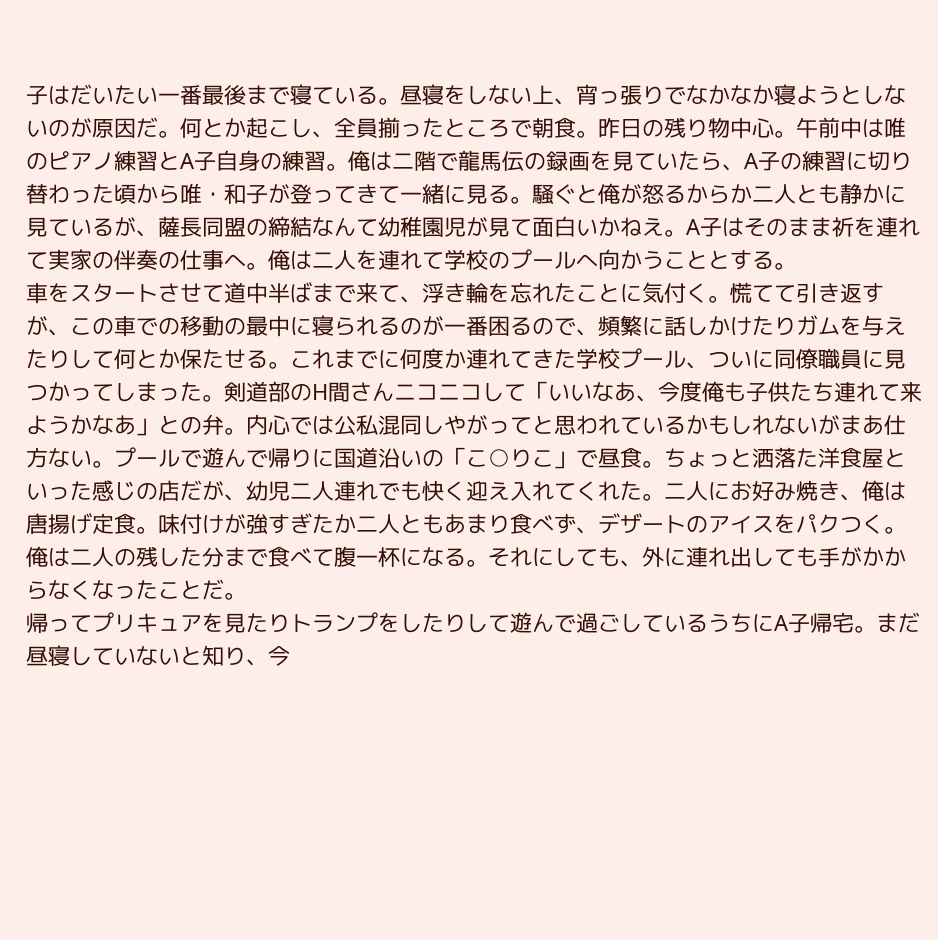子はだいたい一番最後まで寝ている。昼寝をしない上、宵っ張りでなかなか寝ようとしないのが原因だ。何とか起こし、全員揃ったところで朝食。昨日の残り物中心。午前中は唯のピアノ練習とA子自身の練習。俺は二階で龍馬伝の録画を見ていたら、A子の練習に切り替わった頃から唯・和子が登ってきて一緒に見る。騒ぐと俺が怒るからか二人とも静かに見ているが、薩長同盟の締結なんて幼稚園児が見て面白いかねえ。A子はそのまま祈を連れて実家の伴奏の仕事へ。俺は二人を連れて学校のプールへ向かうこととする。
車をスタートさせて道中半ばまで来て、浮き輪を忘れたことに気付く。慌てて引き返すが、この車での移動の最中に寝られるのが一番困るので、頻繁に話しかけたりガムを与えたりして何とか保たせる。これまでに何度か連れてきた学校プール、ついに同僚職員に見つかってしまった。剣道部のH間さんニコニコして「いいなあ、今度俺も子供たち連れて来ようかなあ」との弁。内心では公私混同しやがってと思われているかもしれないがまあ仕方ない。プールで遊んで帰りに国道沿いの「こ○りこ」で昼食。ちょっと洒落た洋食屋といった感じの店だが、幼児二人連れでも快く迎え入れてくれた。二人にお好み焼き、俺は唐揚げ定食。味付けが強すぎたか二人ともあまり食べず、デザートのアイスをパクつく。俺は二人の残した分まで食べて腹一杯になる。それにしても、外に連れ出しても手がかからなくなったことだ。
帰ってプリキュアを見たりトランプをしたりして遊んで過ごしているうちにA子帰宅。まだ昼寝していないと知り、今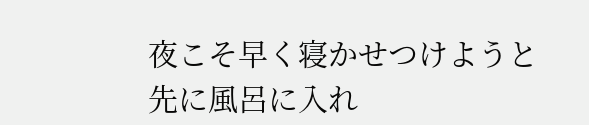夜こそ早く寝かせつけようと先に風呂に入れ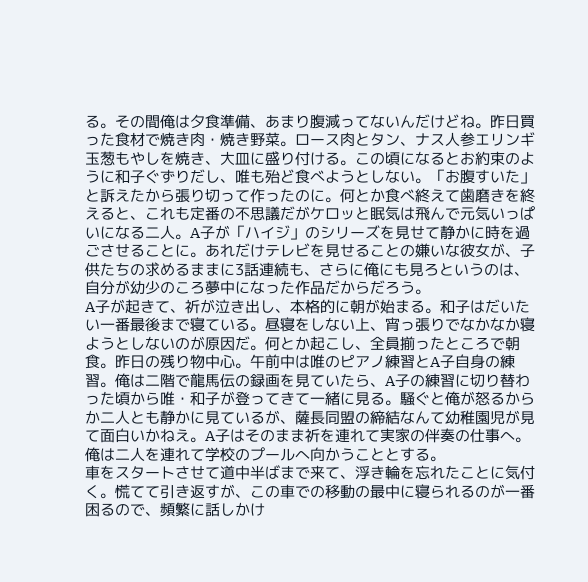る。その間俺は夕食準備、あまり腹減ってないんだけどね。昨日買った食材で焼き肉・焼き野菜。ロース肉とタン、ナス人参エリンギ玉葱もやしを焼き、大皿に盛り付ける。この頃になるとお約束のように和子ぐずりだし、唯も殆ど食べようとしない。「お腹すいた」と訴えたから張り切って作ったのに。何とか食べ終えて歯磨きを終えると、これも定番の不思議だがケロッと眠気は飛んで元気いっぱいになる二人。A子が「ハイジ」のシリーズを見せて静かに時を過ごさせることに。あれだけテレビを見せることの嫌いな彼女が、子供たちの求めるままに3話連続も、さらに俺にも見ろというのは、自分が幼少のころ夢中になった作品だからだろう。
A子が起きて、祈が泣き出し、本格的に朝が始まる。和子はだいたい一番最後まで寝ている。昼寝をしない上、宵っ張りでなかなか寝ようとしないのが原因だ。何とか起こし、全員揃ったところで朝食。昨日の残り物中心。午前中は唯のピアノ練習とA子自身の練習。俺は二階で龍馬伝の録画を見ていたら、A子の練習に切り替わった頃から唯・和子が登ってきて一緒に見る。騒ぐと俺が怒るからか二人とも静かに見ているが、薩長同盟の締結なんて幼稚園児が見て面白いかねえ。A子はそのまま祈を連れて実家の伴奏の仕事へ。俺は二人を連れて学校のプールへ向かうこととする。
車をスタートさせて道中半ばまで来て、浮き輪を忘れたことに気付く。慌てて引き返すが、この車での移動の最中に寝られるのが一番困るので、頻繁に話しかけ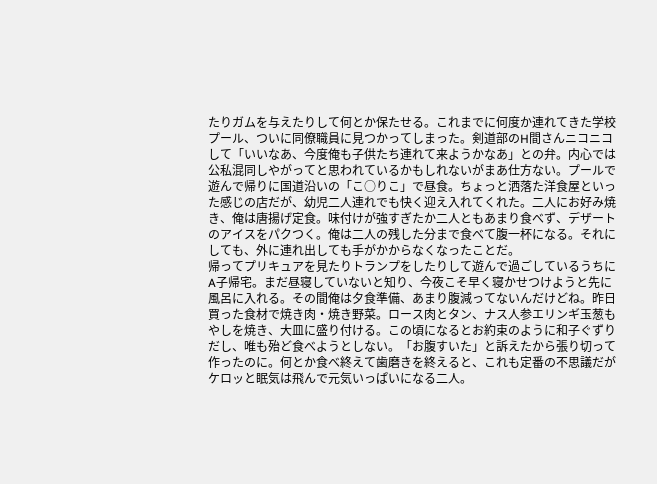たりガムを与えたりして何とか保たせる。これまでに何度か連れてきた学校プール、ついに同僚職員に見つかってしまった。剣道部のH間さんニコニコして「いいなあ、今度俺も子供たち連れて来ようかなあ」との弁。内心では公私混同しやがってと思われているかもしれないがまあ仕方ない。プールで遊んで帰りに国道沿いの「こ○りこ」で昼食。ちょっと洒落た洋食屋といった感じの店だが、幼児二人連れでも快く迎え入れてくれた。二人にお好み焼き、俺は唐揚げ定食。味付けが強すぎたか二人ともあまり食べず、デザートのアイスをパクつく。俺は二人の残した分まで食べて腹一杯になる。それにしても、外に連れ出しても手がかからなくなったことだ。
帰ってプリキュアを見たりトランプをしたりして遊んで過ごしているうちにA子帰宅。まだ昼寝していないと知り、今夜こそ早く寝かせつけようと先に風呂に入れる。その間俺は夕食準備、あまり腹減ってないんだけどね。昨日買った食材で焼き肉・焼き野菜。ロース肉とタン、ナス人参エリンギ玉葱もやしを焼き、大皿に盛り付ける。この頃になるとお約束のように和子ぐずりだし、唯も殆ど食べようとしない。「お腹すいた」と訴えたから張り切って作ったのに。何とか食べ終えて歯磨きを終えると、これも定番の不思議だがケロッと眠気は飛んで元気いっぱいになる二人。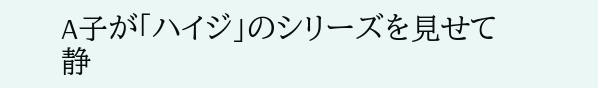A子が「ハイジ」のシリーズを見せて静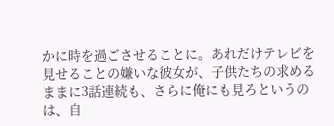かに時を過ごさせることに。あれだけテレビを見せることの嫌いな彼女が、子供たちの求めるままに3話連続も、さらに俺にも見ろというのは、自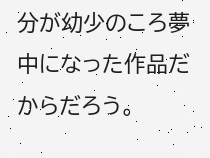分が幼少のころ夢中になった作品だからだろう。